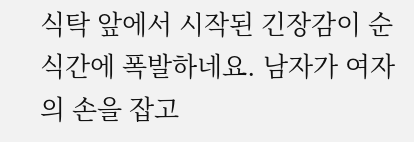식탁 앞에서 시작된 긴장감이 순식간에 폭발하네요. 남자가 여자의 손을 잡고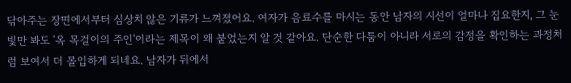닦아주는 장면에서부터 심상치 않은 기류가 느껴졌어요. 여자가 음료수를 마시는 동안 남자의 시선이 얼마나 집요한지, 그 눈빛만 봐도 '옥 목걸이의 주인'이라는 제목이 왜 붙었는지 알 것 같아요. 단순한 다툼이 아니라 서로의 감정을 확인하는 과정처럼 보여서 더 몰입하게 되네요. 남자가 뒤에서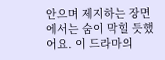안으며 제지하는 장면에서는 숨이 막힐 듯했어요. 이 드라마의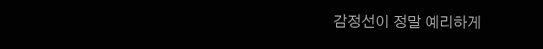감정선이 정말 예리하게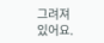그려져 있어요.